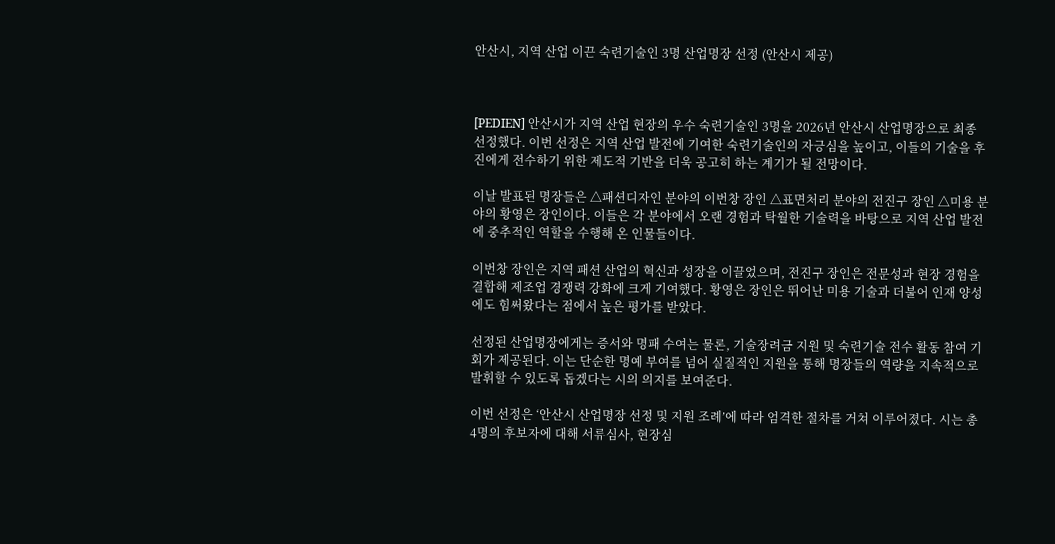안산시, 지역 산업 이끈 숙련기술인 3명 산업명장 선정 (안산시 제공)



[PEDIEN] 안산시가 지역 산업 현장의 우수 숙련기술인 3명을 2026년 안산시 산업명장으로 최종 선정했다. 이번 선정은 지역 산업 발전에 기여한 숙련기술인의 자긍심을 높이고, 이들의 기술을 후진에게 전수하기 위한 제도적 기반을 더욱 공고히 하는 계기가 될 전망이다.

이날 발표된 명장들은 △패션디자인 분야의 이번창 장인 △표면처리 분야의 전진구 장인 △미용 분야의 황영은 장인이다. 이들은 각 분야에서 오랜 경험과 탁월한 기술력을 바탕으로 지역 산업 발전에 중추적인 역할을 수행해 온 인물들이다.

이번창 장인은 지역 패션 산업의 혁신과 성장을 이끌었으며, 전진구 장인은 전문성과 현장 경험을 결합해 제조업 경쟁력 강화에 크게 기여했다. 황영은 장인은 뛰어난 미용 기술과 더불어 인재 양성에도 힘써왔다는 점에서 높은 평가를 받았다.

선정된 산업명장에게는 증서와 명패 수여는 물론, 기술장려금 지원 및 숙련기술 전수 활동 참여 기회가 제공된다. 이는 단순한 명예 부여를 넘어 실질적인 지원을 통해 명장들의 역량을 지속적으로 발휘할 수 있도록 돕겠다는 시의 의지를 보여준다.

이번 선정은 ‘안산시 산업명장 선정 및 지원 조례’에 따라 엄격한 절차를 거쳐 이루어졌다. 시는 총 4명의 후보자에 대해 서류심사, 현장심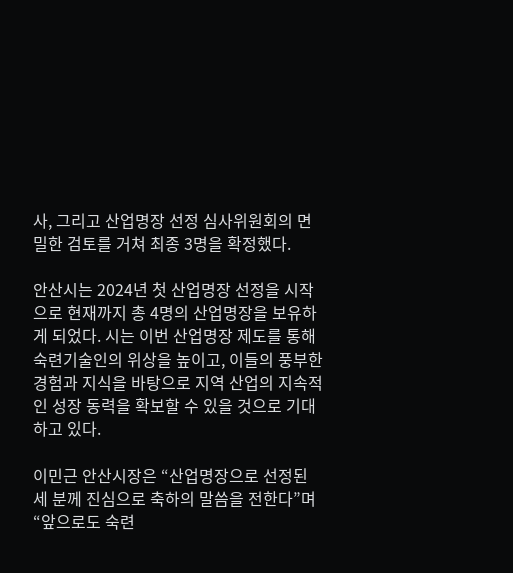사, 그리고 산업명장 선정 심사위원회의 면밀한 검토를 거쳐 최종 3명을 확정했다.

안산시는 2024년 첫 산업명장 선정을 시작으로 현재까지 총 4명의 산업명장을 보유하게 되었다. 시는 이번 산업명장 제도를 통해 숙련기술인의 위상을 높이고, 이들의 풍부한 경험과 지식을 바탕으로 지역 산업의 지속적인 성장 동력을 확보할 수 있을 것으로 기대하고 있다.

이민근 안산시장은 “산업명장으로 선정된 세 분께 진심으로 축하의 말씀을 전한다”며 “앞으로도 숙련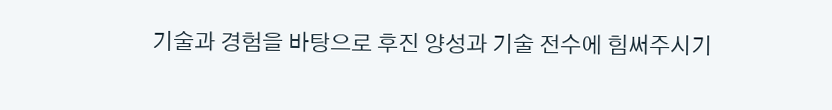기술과 경험을 바탕으로 후진 양성과 기술 전수에 힘써주시기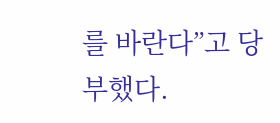를 바란다”고 당부했다.